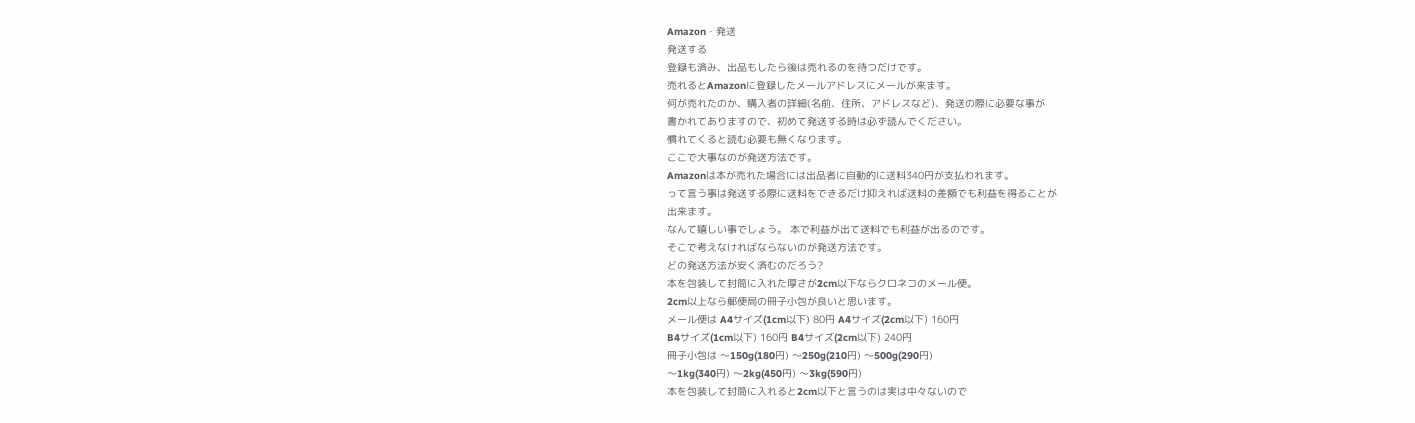Amazon・発送
発送する
登録も済み、出品もしたら後は売れるのを待つだけです。
売れるとAmazonに登録したメールアドレスにメールが来ます。
何が売れたのか、購入者の詳細(名前、住所、アドレスなど)、発送の際に必要な事が
書かれてありますので、初めて発送する時は必ず読んでください。
慣れてくると読む必要も無くなります。
ここで大事なのが発送方法です。
Amazonは本が売れた場合には出品者に自動的に送料340円が支払われます。
って言う事は発送する際に送料をできるだけ抑えれば送料の差額でも利益を得ることが
出来ます。
なんて嬉しい事でしょう。 本で利益が出て送料でも利益が出るのです。
そこで考えなければならないのが発送方法です。
どの発送方法が安く済むのだろう?
本を包装して封筒に入れた厚さが2cm以下ならクロネコのメール便。
2cm以上なら郵便局の冊子小包が良いと思います。
メール便は A4サイズ(1cm以下) 80円 A4サイズ(2cm以下) 160円
B4サイズ(1cm以下) 160円 B4サイズ(2cm以下) 240円
冊子小包は 〜150g(180円) 〜250g(210円) 〜500g(290円)
〜1kg(340円) 〜2kg(450円) 〜3kg(590円)
本を包装して封筒に入れると2cm以下と言うのは実は中々ないので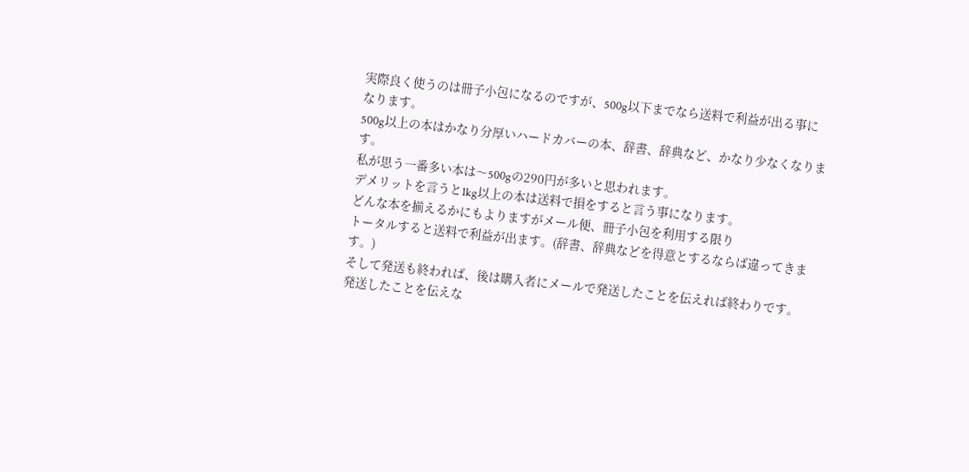実際良く使うのは冊子小包になるのですが、500g以下までなら送料で利益が出る事に
なります。
500g以上の本はかなり分厚いハードカバーの本、辞書、辞典など、かなり少なくなります。
私が思う一番多い本は〜500gの290円が多いと思われます。
デメリットを言うと1kg以上の本は送料で損をすると言う事になります。
どんな本を揃えるかにもよりますがメール便、冊子小包を利用する限り
トータルすると送料で利益が出ます。(辞書、辞典などを得意とするならば違ってきます。)
そして発送も終われば、後は購入者にメールで発送したことを伝えれば終わりです。
発送したことを伝えな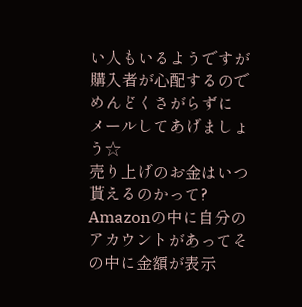い人もいるようですが購入者が心配するのでめんどくさがらずに
メールしてあげましょう☆
売り上げのお金はいつ貰えるのかって?
Amazonの中に自分のアカウントがあってその中に金額が表示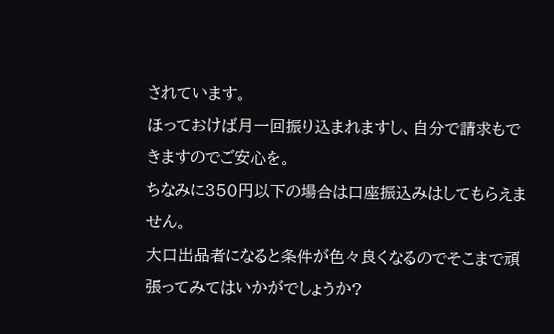されています。
ほっておけば月一回振り込まれますし、自分で請求もできますのでご安心を。
ちなみに350円以下の場合は口座振込みはしてもらえません。
大口出品者になると条件が色々良くなるのでそこまで頑張ってみてはいかがでしょうか?